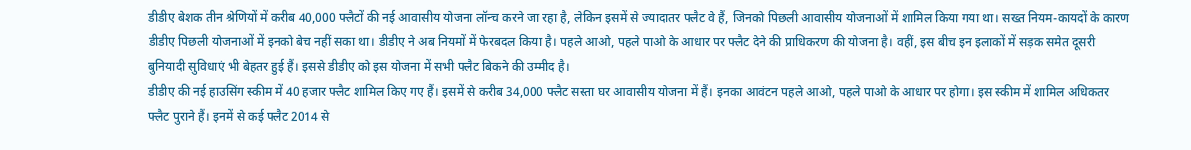डीडीए बेशक तीन श्रेणियों में करीब 40,000 फ्लैटों की नई आवासीय योजना लॉन्च करने जा रहा है, लेकिन इसमें से ज्यादातर फ्लैट वे हैं, जिनको पिछली आवासीय योजनाओं में शामिल किया गया था। सख्त नियम-कायदों के कारण डीडीए पिछली योजनाओं में इनको बेच नहीं सका था। डीडीए ने अब नियमों में फेरबदल किया है। पहले आओ, पहले पाओ के आधार पर फ्लैट देने की प्राधिकरण की योजना है। वहीं, इस बीच इन इलाकों में सड़क समेत दूसरी बुनियादी सुविधाएं भी बेहतर हुई हैं। इससे डीडीए को इस योजना में सभी फ्लैट बिकने की उम्मीद है।
डीडीए की नई हाउसिंग स्कीम में 40 हजार फ्लैट शामिल किए गए हैं। इसमें से करीब 34,000 फ्लैट सस्ता घर आवासीय योजना में हैं। इनका आवंटन पहले आओ, पहले पाओ के आधार पर होगा। इस स्कीम में शामिल अधिकतर फ्लैट पुराने हैं। इनमें से कई फ्लैट 2014 से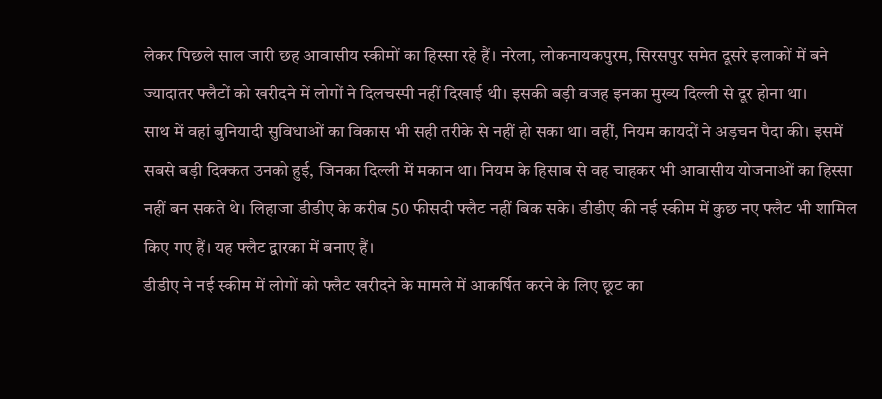लेकर पिछले साल जारी छह आवासीय स्कीमों का हिस्सा रहे हैं। नरेला, लोकनायकपुरम, सिरसपुर समेत दूसरे इलाकों में बने ज्यादातर फ्लैटों को खरीदने में लोगों ने दिलचस्पी नहीं दिखाई थी। इसकी बड़ी वजह इनका मुख्य दिल्ली से दूर होना था।
साथ में वहां बुनियादी सुविधाओं का विकास भी सही तरीके से नहीं हो सका था। वहीं, नियम कायदों ने अड़चन पैदा की। इसमें सबसे बड़ी दिक्कत उनको हुई, जिनका दिल्ली में मकान था। नियम के हिसाब से वह चाहकर भी आवासीय योजनाओं का हिस्सा नहीं बन सकते थे। लिहाजा डीडीए के करीब 50 फीसदी फ्लैट नहीं बिक सके। डीडीए की नई स्कीम में कुछ नए फ्लैट भी शामिल किए गए हैं। यह फ्लैट द्वारका में बनाए हैं।
डीडीए ने नई स्कीम में लोगों को फ्लैट खरीदने के मामले में आकर्षित करने के लिए छूट का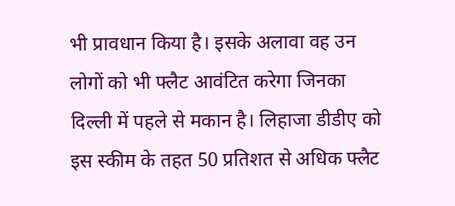भी प्रावधान किया है। इसके अलावा वह उन लोगों को भी फ्लैट आवंटित करेगा जिनका दिल्ली में पहले से मकान है। लिहाजा डीडीए को इस स्कीम के तहत 50 प्रतिशत से अधिक फ्लैट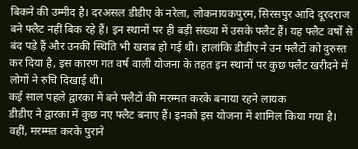बिकने की उम्मीद है। दरअसल डीडीए के नरेला, लोकनायकपुरम, सिरसपुर आदि दूरदराज बने फ्लैट नहीं बिक रहे हैं। इन स्थानों पर ही बड़ी संख्या में उसके फ्लैट हैं। यह फ्लैट वर्षों से बंद पड़े हैं और उनकी स्थिति भी खराब हो गई थी। हालांकि डीडीए ने उन फ्लैटों को दुरुस्त कर दिया है, इस कारण गत वर्ष वाली योजना के तहत इन स्थानों पर कुछ फ्लैट खरीदने में लोगों ने रुचि दिखाई थी।
कई साल पहले द्वारका में बने फ्लैटों की मरम्मत करके बनाया रहने लायक
डीडीए ने द्वारका में कुछ नए फ्लैट बनाए हैं। इनको इस योजना में शामिल किया गया है। वहीं, मरम्मत करके पुराने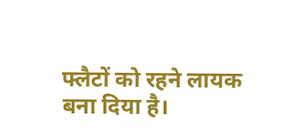फ्लैटों को रहने लायक बना दिया है।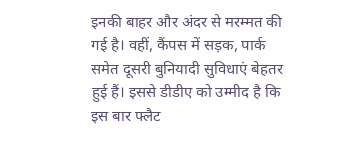इनकी बाहर और अंदर से मरम्मत की गई है। वहीं, कैंपस में सड़क, पार्क समेत दूसरी बुनियादी सुविधाएं बेहतर हुई हैं। इससे डीडीए को उम्मीद है कि इस बार फ्लैट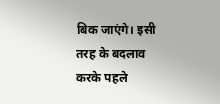बिक जाएंगे। इसी तरह के बदलाव करके पहले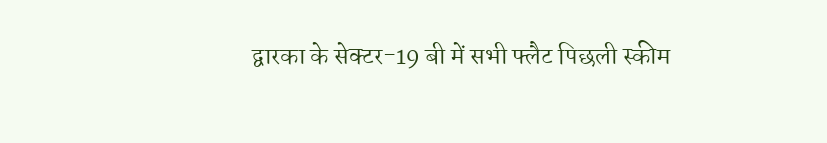द्वारका के सेक्टर-19 बी में सभी फ्लैट पिछली स्कीम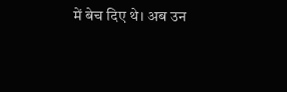में बेच दिए थे। अब उन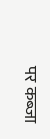पर कब्जा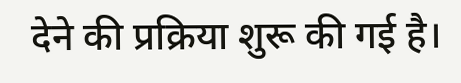देने की प्रक्रिया शुरू की गई है।